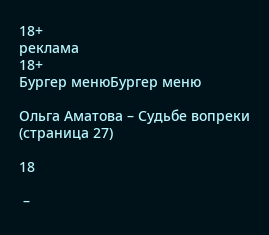18+
реклама
18+
Бургер менюБургер меню

Ольга Аматова – Судьбе вопреки (страница 27)

18

 –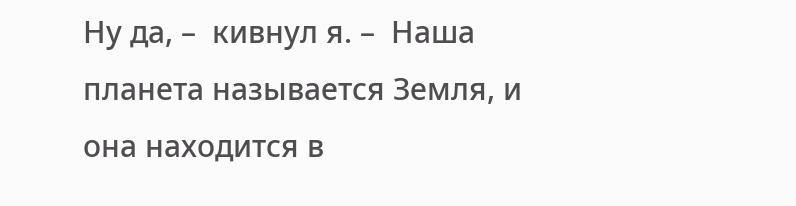Ну да, –  кивнул я. –  Наша планета называется Земля, и она находится в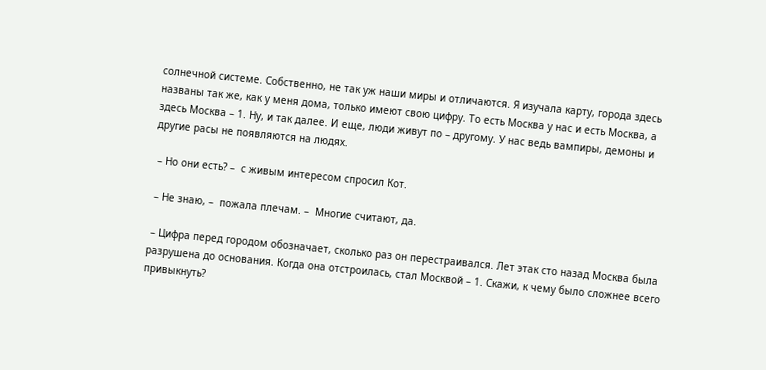солнечной системе. Собственно, не так уж наши миры и отличаются. Я изучала карту, города здесь названы так же, как у меня дома, только имеют свою цифру. То есть Москва у нас и есть Москва, а здесь Москва – 1. Ну, и так далее. И еще, люди живут по – другому. У нас ведь вампиры, демоны и другие расы не появляются на людях.

 – Но они есть? –  с живым интересом спросил Кот.

 – Не знаю, –  пожала плечам. –  Многие считают, да.

 – Цифра перед городом обозначает, сколько раз он перестраивался. Лет этак сто назад Москва была разрушена до основания. Когда она отстроилась, стал Москвой – 1. Скажи, к чему было сложнее всего привыкнуть?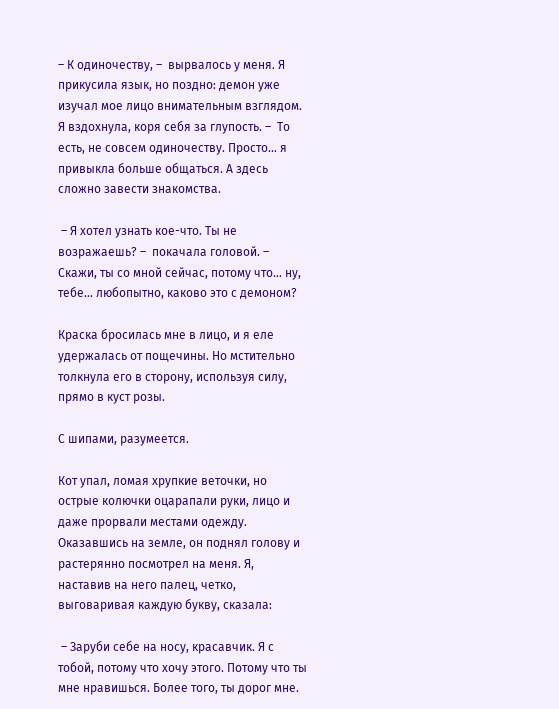– К одиночеству, –  вырвалось у меня. Я прикусила язык, но поздно: демон уже изучал мое лицо внимательным взглядом. Я вздохнула, коря себя за глупость. –  То есть, не совсем одиночеству. Просто... я привыкла больше общаться. А здесь сложно завести знакомства.

 – Я хотел узнать кое-что. Ты не возражаешь? –  покачала головой. –  Скажи, ты со мной сейчас, потому что... ну, тебе... любопытно, каково это с демоном?

Краска бросилась мне в лицо, и я еле удержалась от пощечины. Но мстительно толкнула его в сторону, используя силу, прямо в куст розы.

С шипами, разумеется.

Кот упал, ломая хрупкие веточки, но острые колючки оцарапали руки, лицо и даже прорвали местами одежду. Оказавшись на земле, он поднял голову и растерянно посмотрел на меня. Я, наставив на него палец, четко, выговаривая каждую букву, сказала:

 – Заруби себе на носу, красавчик. Я с тобой, потому что хочу этого. Потому что ты мне нравишься. Более того, ты дорог мне.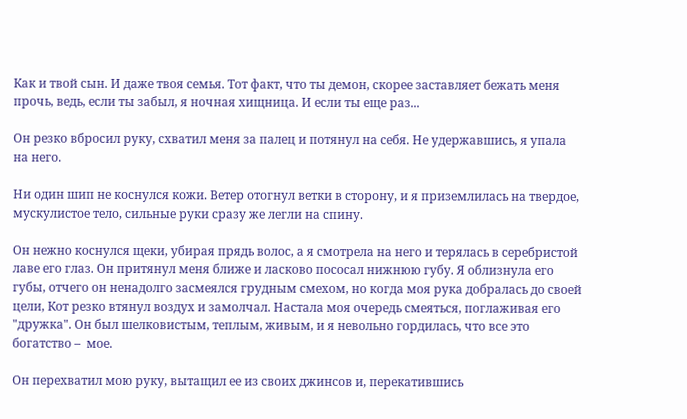Как и твой сын. И даже твоя семья. Тот факт, что ты демон, скорее заставляет бежать меня прочь, ведь, если ты забыл, я ночная хищница. И если ты еще раз...

Он резко вбросил руку, схватил меня за палец и потянул на себя. Не удержавшись, я упала на него.

Ни один шип не коснулся кожи. Ветер отогнул ветки в сторону, и я приземлилась на твердое, мускулистое тело, сильные руки сразу же легли на спину.

Он нежно коснулся щеки, убирая прядь волос, а я смотрела на него и терялась в серебристой лаве его глаз. Он притянул меня ближе и ласково пососал нижнюю губу. Я облизнула его губы, отчего он ненадолго засмеялся грудным смехом, но когда моя рука добралась до своей цели, Кот резко втянул воздух и замолчал. Настала моя очередь смеяться, поглаживая его "дружка". Он был шелковистым, теплым, живым, и я невольно гордилась, что все это богатство –  мое.

Он перехватил мою руку, вытащил ее из своих джинсов и, перекатившись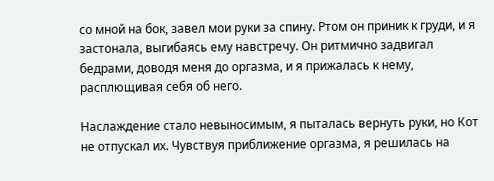со мной на бок, завел мои руки за спину. Ртом он приник к груди, и я застонала, выгибаясь ему навстречу. Он ритмично задвигал бедрами, доводя меня до оргазма, и я прижалась к нему, расплющивая себя об него.

Наслаждение стало невыносимым, я пыталась вернуть руки, но Кот не отпускал их. Чувствуя приближение оргазма, я решилась на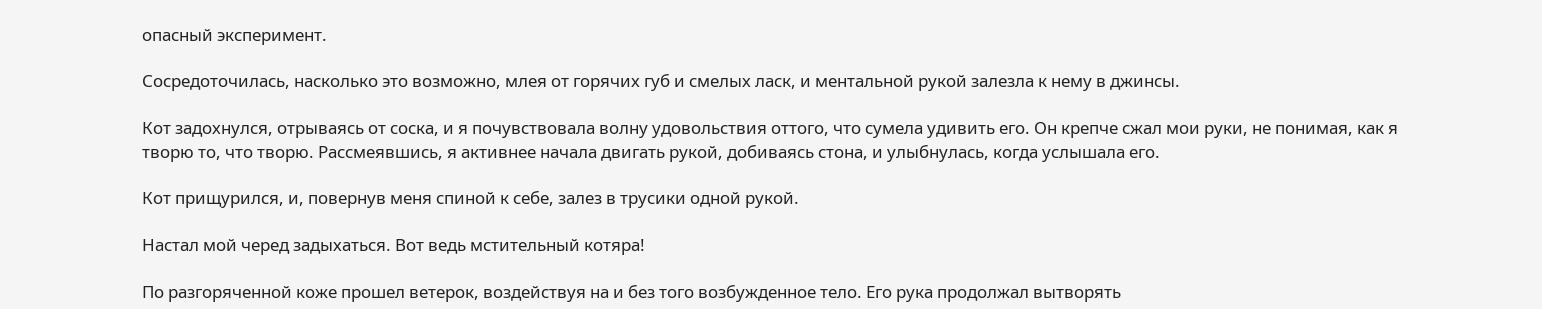опасный эксперимент.

Сосредоточилась, насколько это возможно, млея от горячих губ и смелых ласк, и ментальной рукой залезла к нему в джинсы.

Кот задохнулся, отрываясь от соска, и я почувствовала волну удовольствия оттого, что сумела удивить его. Он крепче сжал мои руки, не понимая, как я творю то, что творю. Рассмеявшись, я активнее начала двигать рукой, добиваясь стона, и улыбнулась, когда услышала его.

Кот прищурился, и, повернув меня спиной к себе, залез в трусики одной рукой.

Настал мой черед задыхаться. Вот ведь мстительный котяра!

По разгоряченной коже прошел ветерок, воздействуя на и без того возбужденное тело. Его рука продолжал вытворять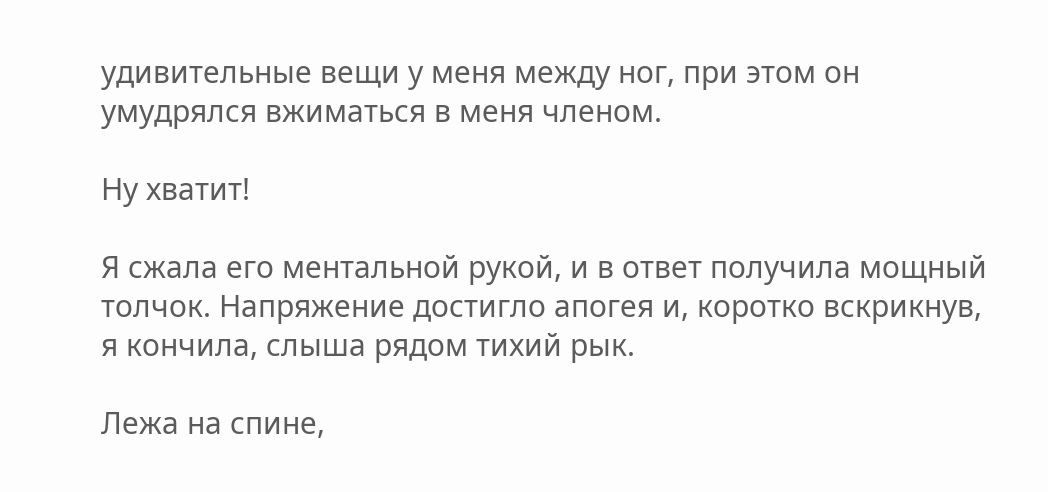удивительные вещи у меня между ног, при этом он умудрялся вжиматься в меня членом.

Ну хватит!

Я сжала его ментальной рукой, и в ответ получила мощный толчок. Напряжение достигло апогея и, коротко вскрикнув, я кончила, слыша рядом тихий рык.

Лежа на спине,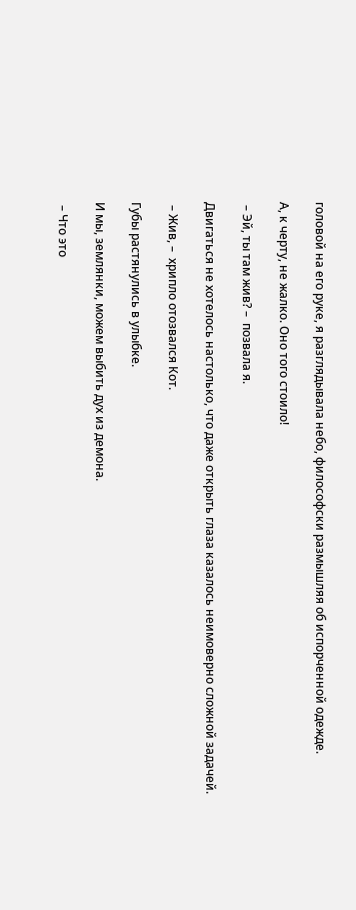головой на его руке, я разглядывала небо, философски размышляя об испорченной одежде.

А, к черту, не жалко. Оно того стоило!

 – Эй, ты там жив? –  позвала я.

Двигаться не хотелось настолько, что даже открыть глаза казалось неимоверно сложной задачей.

 – Жив, –  хрипло отозвался Кот.

Губы растянулись в улыбке.

И мы, землянки, можем выбить дух из демона.

 – Что это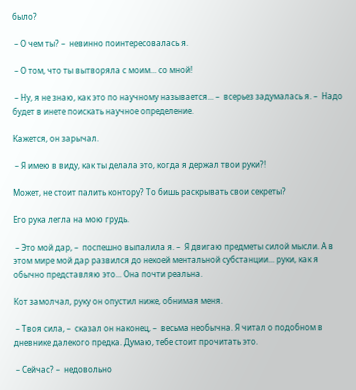было?

 – О чем ты? –  невинно поинтересовалась я.

 – О том, что ты вытворяла с моим... со мной!

 – Ну, я не знаю, как это по научному называется... –  всерьез задумалась я. –  Надо будет в инете поискать научное определение.

Кажется, он зарычал.

 – Я имею в виду, как ты делала это, когда я держал твои руки?!

Может, не стоит палить контору? То бишь раскрывать свои секреты?

Его рука легла на мою грудь.

 – Это мой дар, –  поспешно выпалила я. –  Я двигаю предметы силой мысли. А в этом мире мой дар развился до некоей ментальной субстанции... руки, как я обычно представляю это... Она почти реальна.

Кот замолчал, руку он опустил ниже, обнимая меня.

 – Твоя сила, –  сказал он наконец, –  весьма необычна. Я читал о подобном в дневнике далекого предка. Думаю, тебе стоит прочитать это.

 – Сейчас? –  недовольно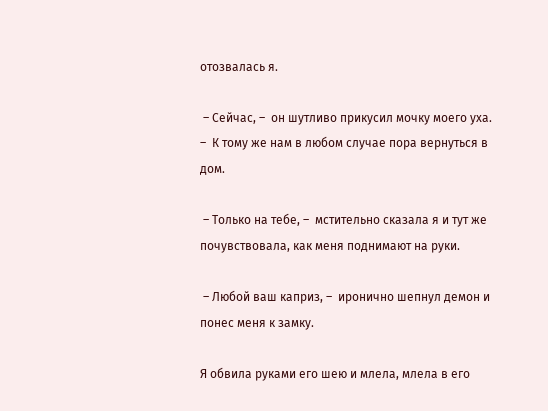отозвалась я.

 – Сейчас, –  он шутливо прикусил мочку моего уха. –  К тому же нам в любом случае пора вернуться в дом.

 – Только на тебе, –  мстительно сказала я и тут же почувствовала, как меня поднимают на руки.

 – Любой ваш каприз, –  иронично шепнул демон и понес меня к замку.

Я обвила руками его шею и млела, млела в его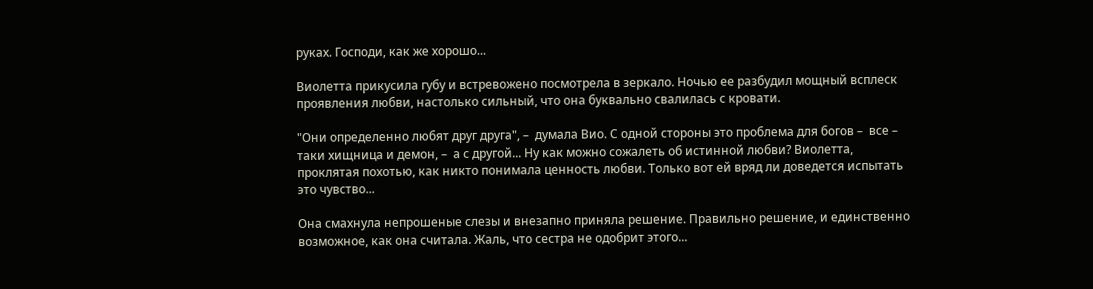руках. Господи, как же хорошо...

Виолетта прикусила губу и встревожено посмотрела в зеркало. Ночью ее разбудил мощный всплеск проявления любви, настолько сильный, что она буквально свалилась с кровати.

"Они определенно любят друг друга", –  думала Вио. С одной стороны это проблема для богов –  все – таки хищница и демон, –  а с другой... Ну как можно сожалеть об истинной любви? Виолетта, проклятая похотью, как никто понимала ценность любви. Только вот ей вряд ли доведется испытать это чувство...

Она смахнула непрошеные слезы и внезапно приняла решение. Правильно решение, и единственно возможное, как она считала. Жаль, что сестра не одобрит этого...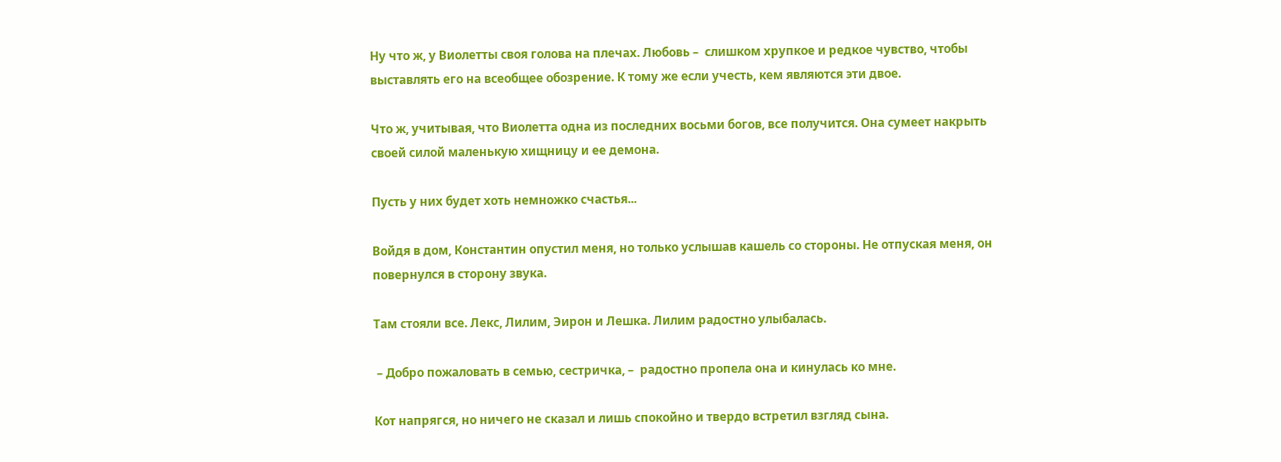Ну что ж, у Виолетты своя голова на плечах. Любовь –  слишком хрупкое и редкое чувство, чтобы выставлять его на всеобщее обозрение. К тому же если учесть, кем являются эти двое.

Что ж, учитывая, что Виолетта одна из последних восьми богов, все получится. Она сумеет накрыть своей силой маленькую хищницу и ее демона.

Пусть у них будет хоть немножко счастья...

Войдя в дом, Константин опустил меня, но только услышав кашель со стороны. Не отпуская меня, он повернулся в сторону звука.

Там стояли все. Лекс, Лилим, Эирон и Лешка. Лилим радостно улыбалась.

 – Добро пожаловать в семью, сестричка, –  радостно пропела она и кинулась ко мне.

Кот напрягся, но ничего не сказал и лишь спокойно и твердо встретил взгляд сына.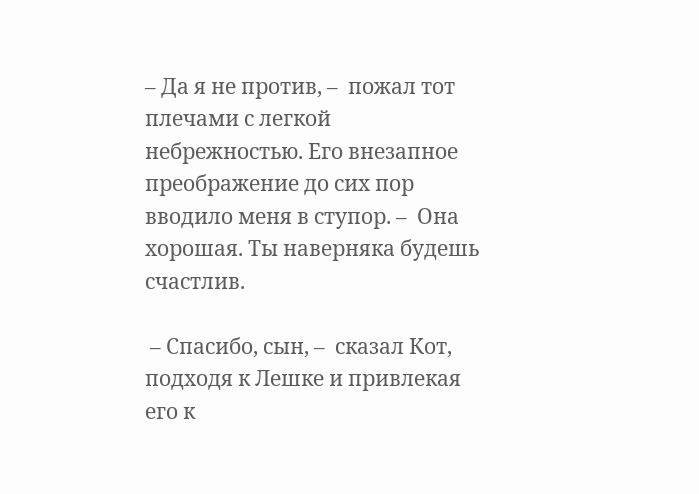– Да я не против, –  пожал тот плечами с легкой небрежностью. Его внезапное преображение до сих пор вводило меня в ступор. –  Она хорошая. Ты наверняка будешь счастлив.

 – Спасибо, сын, –  сказал Кот, подходя к Лешке и привлекая его к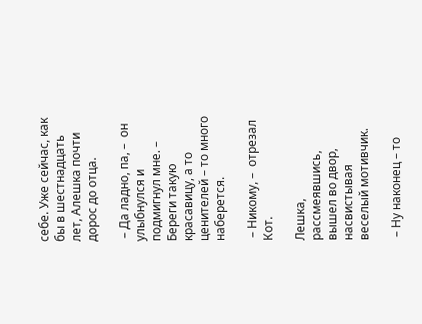себе. Уже сейчас, как бы в шестнадцать лет, Алешка почти дорос до отца.

 – Да ладно, па, –  он улыбнулся и подмигнул мне. –  Береги такую красавицу, а то ценителей – то много наберется.

 – Никому, –  отрезал Кот.

Лешка, рассмеявшись, вышел во двор, насвистывая веселый мотивчик.

 – Ну наконец – то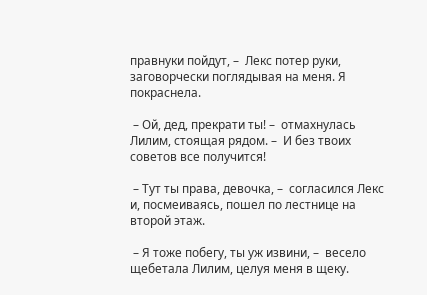правнуки пойдут, –  Лекс потер руки, заговорчески поглядывая на меня. Я покраснела.

 – Ой, дед, прекрати ты! –  отмахнулась Лилим, стоящая рядом. –  И без твоих советов все получится!

 – Тут ты права, девочка, –  согласился Лекс и, посмеиваясь, пошел по лестнице на второй этаж.

 – Я тоже побегу, ты уж извини, –  весело щебетала Лилим, целуя меня в щеку.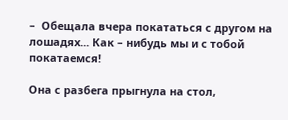–  Обещала вчера покататься с другом на лошадях... Как – нибудь мы и с тобой покатаемся!

Она с разбега прыгнула на стол,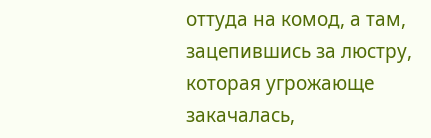оттуда на комод, а там, зацепившись за люстру, которая угрожающе закачалась,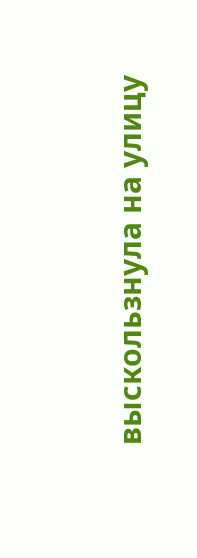выскользнула на улицу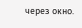через окно.